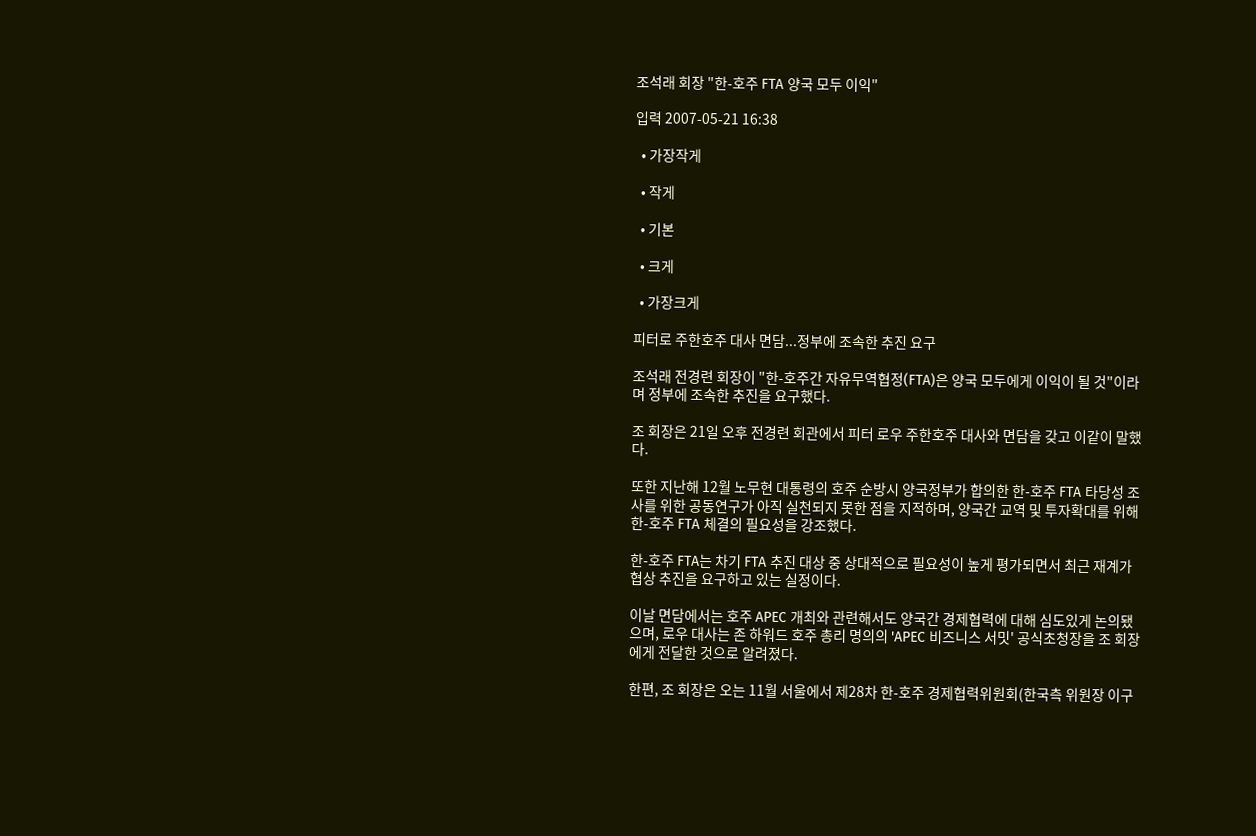조석래 회장 "한-호주 FTA 양국 모두 이익"

입력 2007-05-21 16:38

  • 가장작게

  • 작게

  • 기본

  • 크게

  • 가장크게

피터로 주한호주 대사 면담...정부에 조속한 추진 요구

조석래 전경련 회장이 "한-호주간 자유무역협정(FTA)은 양국 모두에게 이익이 될 것"이라며 정부에 조속한 추진을 요구했다.

조 회장은 21일 오후 전경련 회관에서 피터 로우 주한호주 대사와 면담을 갖고 이같이 말했다.

또한 지난해 12월 노무현 대통령의 호주 순방시 양국정부가 합의한 한-호주 FTA 타당성 조사를 위한 공동연구가 아직 실천되지 못한 점을 지적하며, 양국간 교역 및 투자확대를 위해 한-호주 FTA 체결의 필요성을 강조했다.

한-호주 FTA는 차기 FTA 추진 대상 중 상대적으로 필요성이 높게 평가되면서 최근 재계가 협상 추진을 요구하고 있는 실정이다.

이날 면담에서는 호주 APEC 개최와 관련해서도 양국간 경제협력에 대해 심도있게 논의됐으며, 로우 대사는 존 하워드 호주 총리 명의의 'APEC 비즈니스 서밋' 공식초청장을 조 회장에게 전달한 것으로 알려졌다.

한편, 조 회장은 오는 11월 서울에서 제28차 한-호주 경제협력위원회(한국측 위원장 이구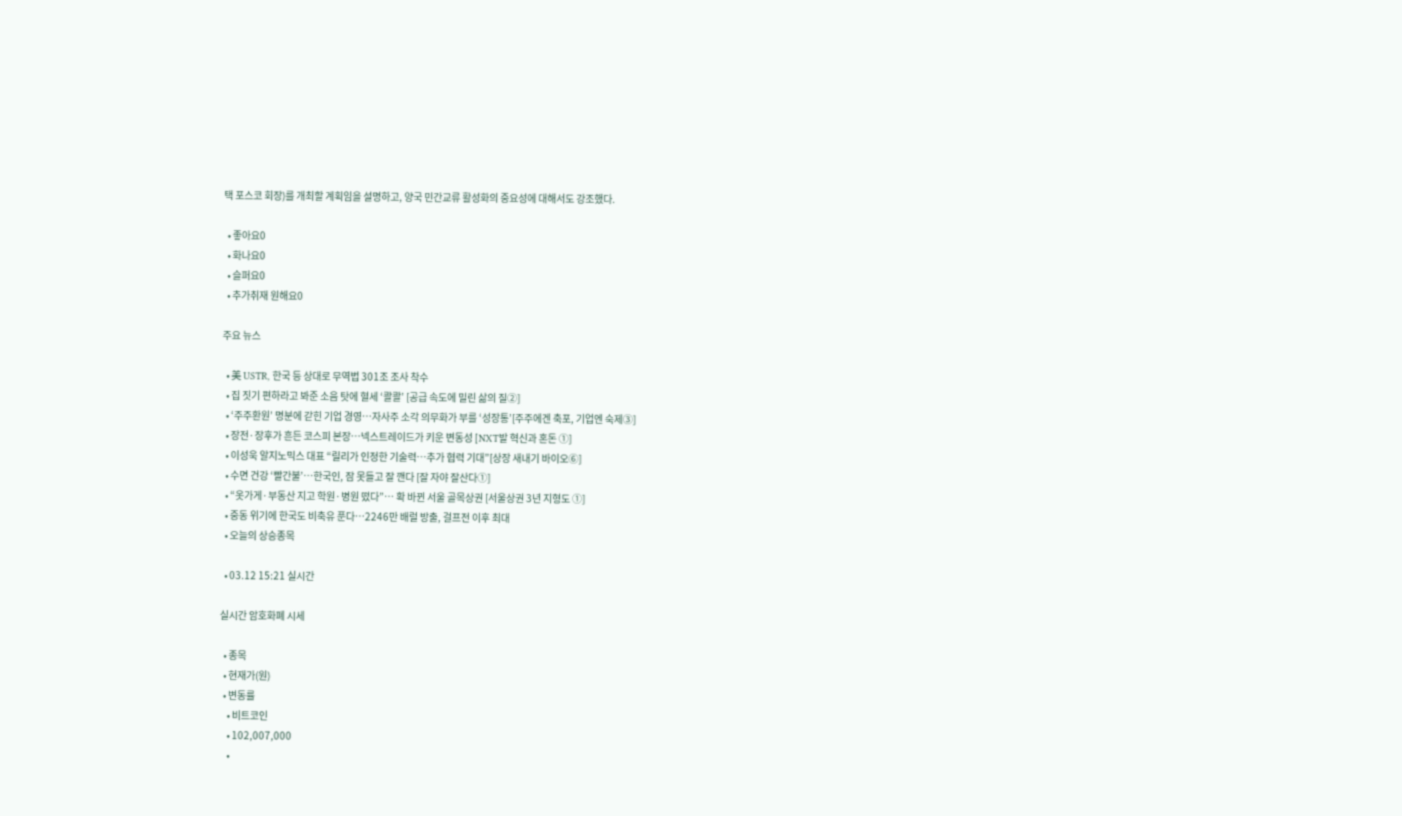택 포스코 회장)를 개최할 계획임을 설명하고, 양국 민간교류 활성화의 중요성에 대해서도 강조했다.

  • 좋아요0
  • 화나요0
  • 슬퍼요0
  • 추가취재 원해요0

주요 뉴스

  • 美 USTR, 한국 등 상대로 무역법 301조 조사 착수
  • 집 짓기 편하라고 봐준 소음 탓에 혈세 ‘콸콸’ [공급 속도에 밀린 삶의 질②]
  • ‘주주환원’ 명분에 갇힌 기업 경영…자사주 소각 의무화가 부를 ‘성장통’[주주에겐 축포, 기업엔 숙제③]
  • 장전·장후가 흔든 코스피 본장…넥스트레이드가 키운 변동성 [NXT발 혁신과 혼돈 ①]
  • 이성욱 알지노믹스 대표 “릴리가 인정한 기술력…추가 협력 기대”[상장 새내기 바이오⑥]
  • 수면 건강 ‘빨간불’…한국인, 잠 못들고 잘 깬다 [잘 자야 잘산다①]
  • “옷가게·부동산 지고 학원·병원 떴다”… 확 바뀐 서울 골목상권 [서울상권 3년 지형도 ①]
  • 중동 위기에 한국도 비축유 푼다…2246만 배럴 방출, 걸프전 이후 최대
  • 오늘의 상승종목

  • 03.12 15:21 실시간

실시간 암호화폐 시세

  • 종목
  • 현재가(원)
  • 변동률
    • 비트코인
    • 102,007,000
    •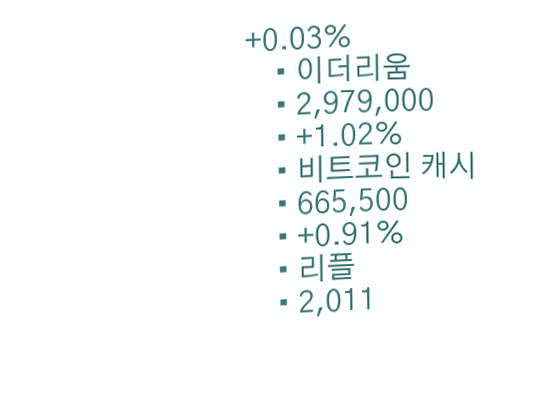+0.03%
    • 이더리움
    • 2,979,000
    • +1.02%
    • 비트코인 캐시
    • 665,500
    • +0.91%
    • 리플
    • 2,011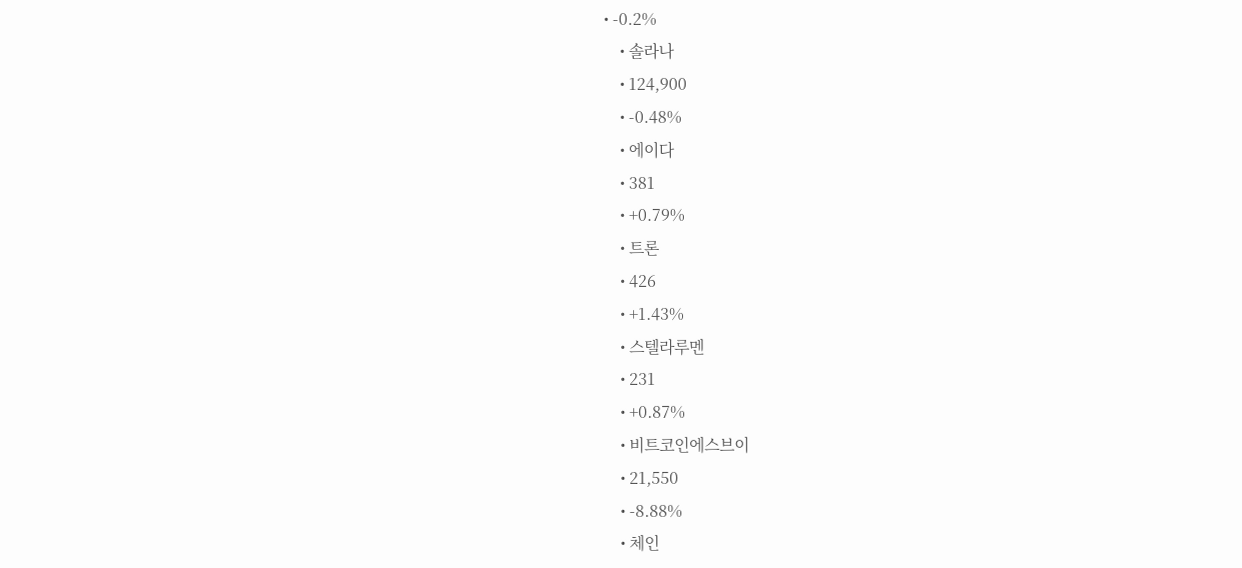• -0.2%
    • 솔라나
    • 124,900
    • -0.48%
    • 에이다
    • 381
    • +0.79%
    • 트론
    • 426
    • +1.43%
    • 스텔라루멘
    • 231
    • +0.87%
    • 비트코인에스브이
    • 21,550
    • -8.88%
    • 체인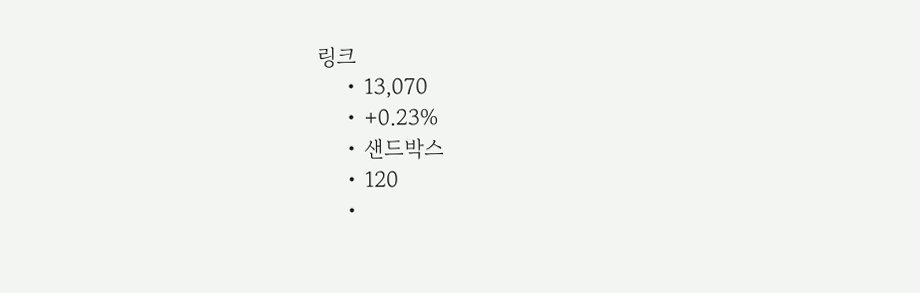링크
    • 13,070
    • +0.23%
    • 샌드박스
    • 120
    •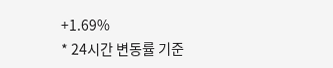+1.69%
* 24시간 변동률 기준